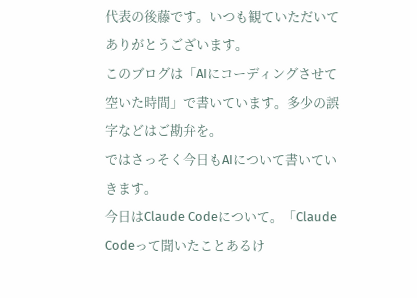代表の後藤です。いつも観ていただいてありがとうございます。
このブログは「AIにコーディングさせて空いた時間」で書いています。多少の誤字などはご勘弁を。
ではさっそく今日もAIについて書いていきます。
今日はClaude Codeについて。「Claude Codeって聞いたことあるけ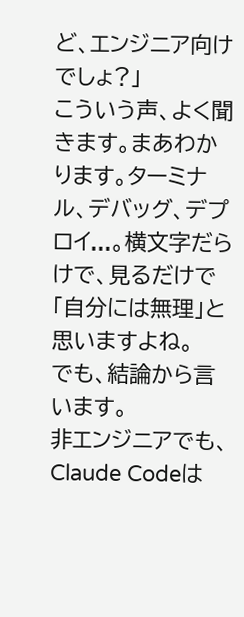ど、エンジニア向けでしょ?」
こういう声、よく聞きます。まあわかります。ターミナル、デバッグ、デプロイ...。横文字だらけで、見るだけで「自分には無理」と思いますよね。
でも、結論から言います。
非エンジニアでも、Claude Codeは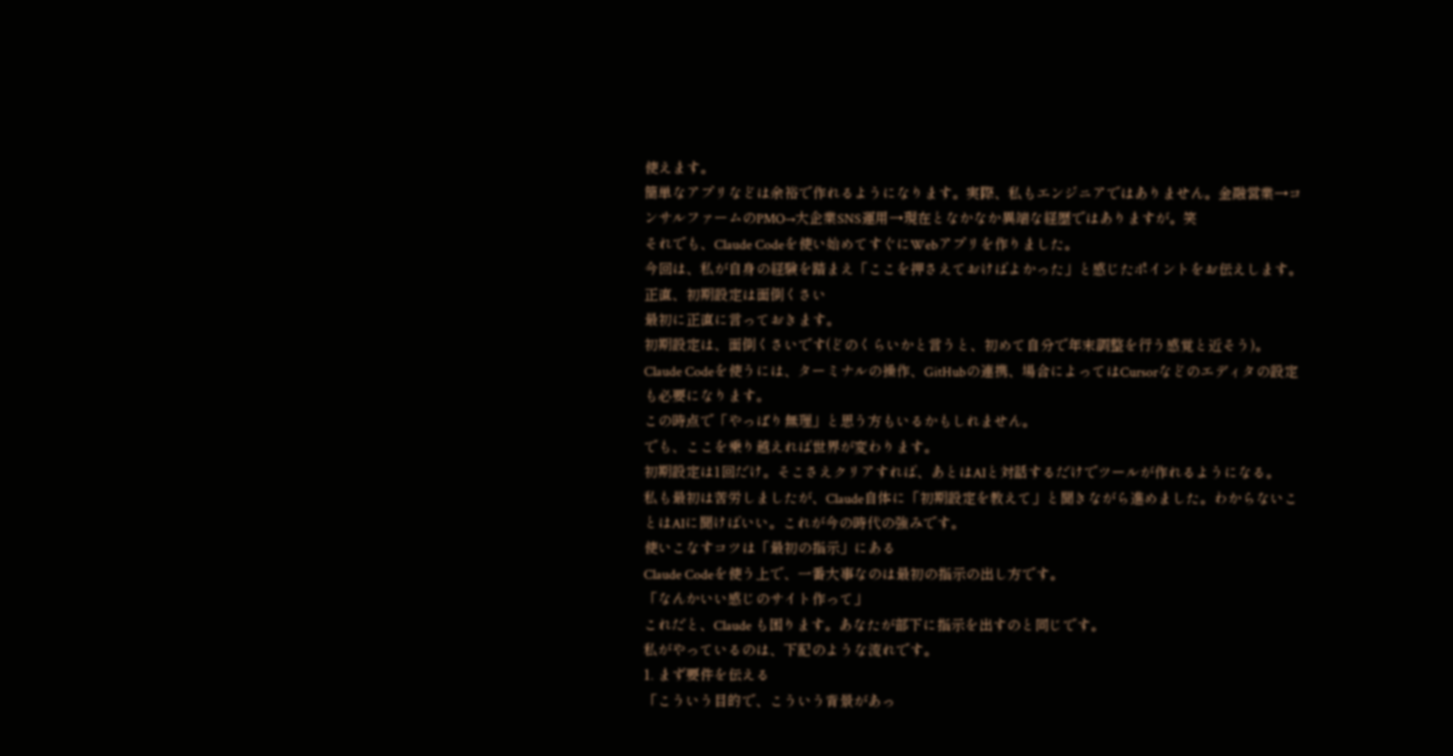使えます。
簡単なアプリなどは余裕で作れるようになります。実際、私もエンジニアではありません。金融営業→コンサルファームのPMO→大企業SNS運用→現在となかなか異端な経歴ではありますが。笑
それでも、Claude Codeを使い始めてすぐにWebアプリを作りました。
今回は、私が自身の経験を踏まえ「ここを押さえておけばよかった」と感じたポイントをお伝えします。
正直、初期設定は面倒くさい
最初に正直に言っておきます。
初期設定は、面倒くさいです(どのくらいかと言うと、初めて自分で年末調整を行う感覚と近そう)。
Claude Codeを使うには、ターミナルの操作、GitHubの連携、場合によってはCursorなどのエディタの設定も必要になります。
この時点で「やっぱり無理」と思う方もいるかもしれません。
でも、ここを乗り越えれば世界が変わります。
初期設定は1回だけ。そこさえクリアすれば、あとはAIと対話するだけでツールが作れるようになる。
私も最初は苦労しましたが、Claude自体に「初期設定を教えて」と聞きながら進めました。わからないことはAIに聞けばいい。これが今の時代の強みです。
使いこなすコツは「最初の指示」にある
Claude Codeを使う上で、一番大事なのは最初の指示の出し方です。
「なんかいい感じのサイト作って」
これだと、Claude も困ります。あなたが部下に指示を出すのと同じです。
私がやっているのは、下記のような流れです。
1. まず要件を伝える
「こういう目的で、こういう背景があっ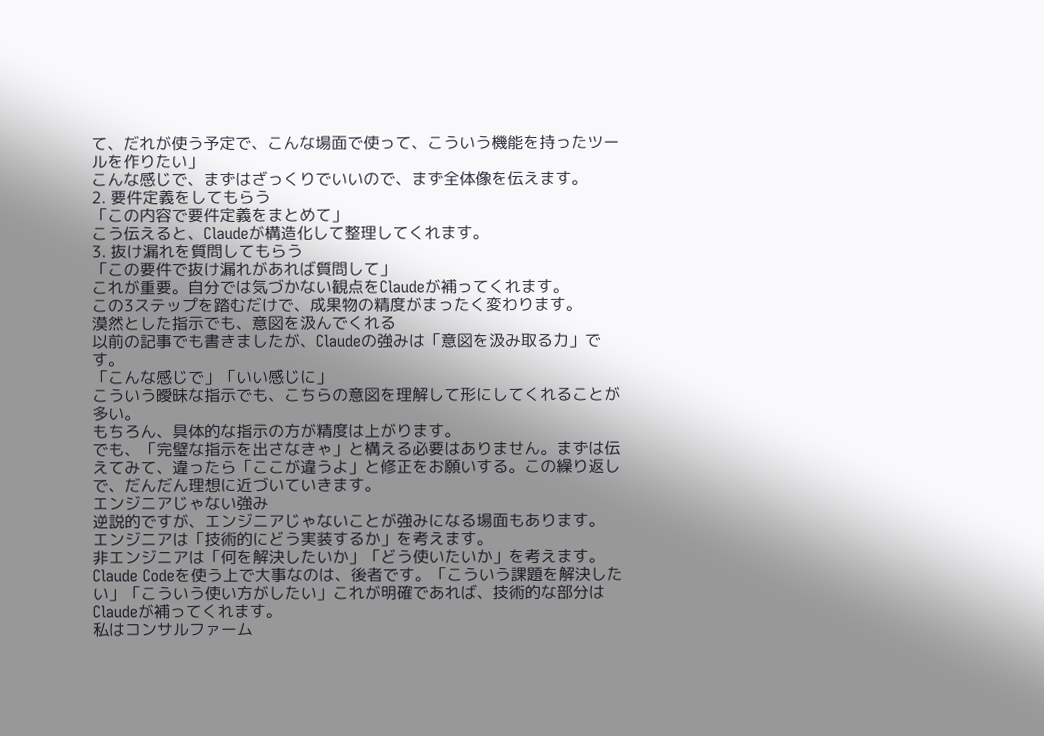て、だれが使う予定で、こんな場面で使って、こういう機能を持ったツールを作りたい」
こんな感じで、まずはざっくりでいいので、まず全体像を伝えます。
2. 要件定義をしてもらう
「この内容で要件定義をまとめて」
こう伝えると、Claudeが構造化して整理してくれます。
3. 抜け漏れを質問してもらう
「この要件で抜け漏れがあれば質問して」
これが重要。自分では気づかない観点をClaudeが補ってくれます。
この3ステップを踏むだけで、成果物の精度がまったく変わります。
漠然とした指示でも、意図を汲んでくれる
以前の記事でも書きましたが、Claudeの強みは「意図を汲み取る力」です。
「こんな感じで」「いい感じに」
こういう曖昧な指示でも、こちらの意図を理解して形にしてくれることが多い。
もちろん、具体的な指示の方が精度は上がります。
でも、「完璧な指示を出さなきゃ」と構える必要はありません。まずは伝えてみて、違ったら「ここが違うよ」と修正をお願いする。この繰り返しで、だんだん理想に近づいていきます。
エンジニアじゃない強み
逆説的ですが、エンジニアじゃないことが強みになる場面もあります。
エンジニアは「技術的にどう実装するか」を考えます。
非エンジニアは「何を解決したいか」「どう使いたいか」を考えます。
Claude Codeを使う上で大事なのは、後者です。「こういう課題を解決したい」「こういう使い方がしたい」これが明確であれば、技術的な部分はClaudeが補ってくれます。
私はコンサルファーム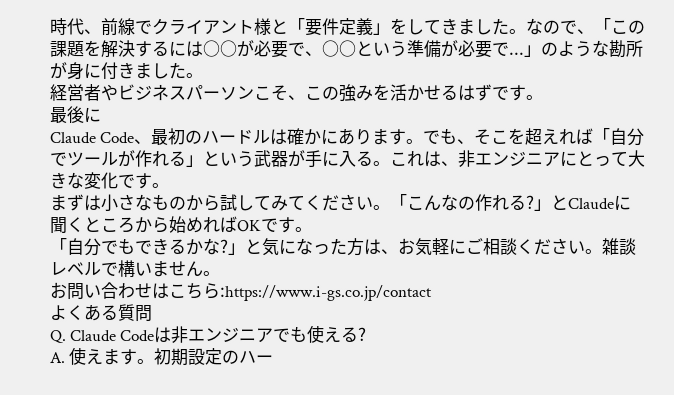時代、前線でクライアント様と「要件定義」をしてきました。なので、「この課題を解決するには○○が必要で、○○という準備が必要で...」のような勘所が身に付きました。
経営者やビジネスパーソンこそ、この強みを活かせるはずです。
最後に
Claude Code、最初のハードルは確かにあります。でも、そこを超えれば「自分でツールが作れる」という武器が手に入る。これは、非エンジニアにとって大きな変化です。
まずは小さなものから試してみてください。「こんなの作れる?」とClaudeに聞くところから始めればOKです。
「自分でもできるかな?」と気になった方は、お気軽にご相談ください。雑談レベルで構いません。
お問い合わせはこちら:https://www.i-gs.co.jp/contact
よくある質問
Q. Claude Codeは非エンジニアでも使える?
A. 使えます。初期設定のハー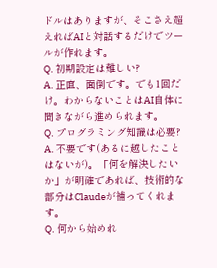ドルはありますが、そこさえ超えればAIと対話するだけでツールが作れます。
Q. 初期設定は難しい?
A. 正直、面倒です。でも1回だけ。わからないことはAI自体に聞きながら進められます。
Q. プログラミング知識は必要?
A. 不要です(あるに越したことはないが)。「何を解決したいか」が明確であれば、技術的な部分はClaudeが補ってくれます。
Q. 何から始めれ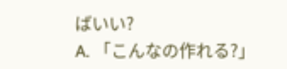ばいい?
A. 「こんなの作れる?」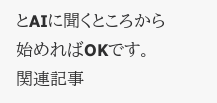とAIに聞くところから始めればOKです。
関連記事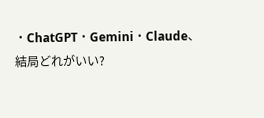・ChatGPT・Gemini・Claude、結局どれがいい?